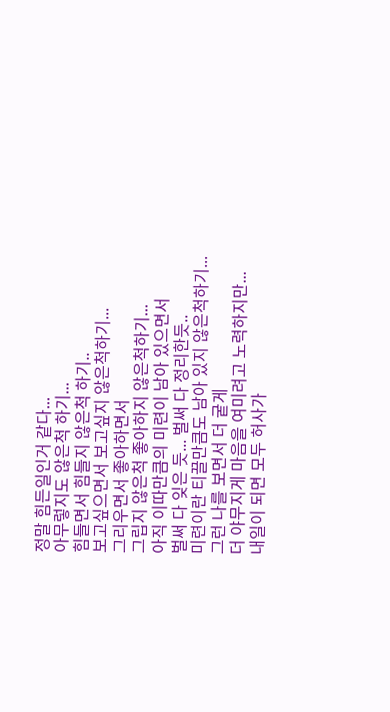정말 힘든일인거 같다...
아무렇지도 않은척 하기...
힘들면서 힘들지 않은척 하기..
보고싶으면서 보고싶지 않은척하기...
그리우면서 좋아하면서
그립지 않은척 좋아하지 않은척하기...
아직 이따만큼의 미련이 남아 있으면서
벌써 다 잊은 듯... 벌써 다 정리한듯..
미련이란 티끌만큼도 남아 있지 않은척하기...
그런 나를 보면서 더 궅게
더 야무지게 마음을 여미려고 노력하지만...
내일이 되면 모두 허사가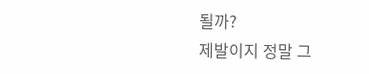될까?
제발이지 정말 그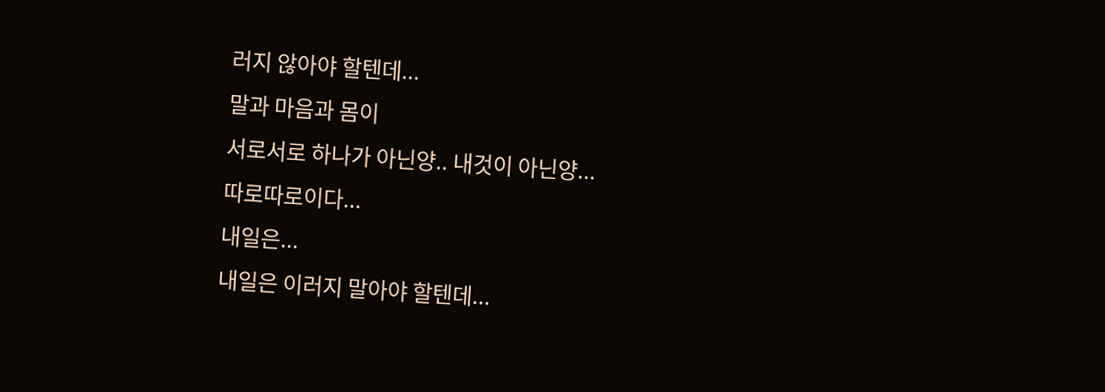러지 않아야 할텐데...
말과 마음과 몸이
서로서로 하나가 아닌양.. 내것이 아닌양...
따로따로이다...
내일은...
내일은 이러지 말아야 할텐데...